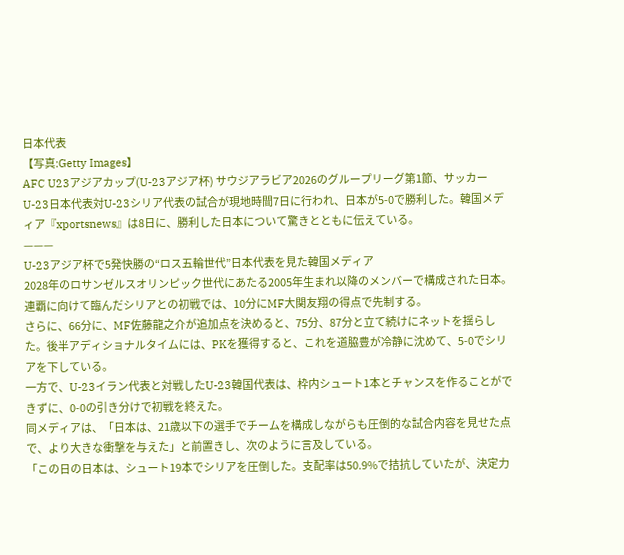日本代表
【写真:Getty Images】
AFC U23アジアカップ(U-23アジア杯) サウジアラビア2026のグループリーグ第1節、サッカーU-23日本代表対U-23シリア代表の試合が現地時間7日に行われ、日本が5-0で勝利した。韓国メディア『xportsnews』は8日に、勝利した日本について驚きとともに伝えている。
———
U-23アジア杯で5発快勝の“ロス五輪世代”日本代表を見た韓国メディア
2028年のロサンゼルスオリンピック世代にあたる2005年生まれ以降のメンバーで構成された日本。連覇に向けて臨んだシリアとの初戦では、10分にMF大関友翔の得点で先制する。
さらに、66分に、MF佐藤龍之介が追加点を決めると、75分、87分と立て続けにネットを揺らした。後半アディショナルタイムには、PKを獲得すると、これを道脇豊が冷静に沈めて、5-0でシリアを下している。
一方で、U-23イラン代表と対戦したU-23韓国代表は、枠内シュート1本とチャンスを作ることができずに、0-0の引き分けで初戦を終えた。
同メディアは、「日本は、21歳以下の選手でチームを構成しながらも圧倒的な試合内容を見せた点で、より大きな衝撃を与えた」と前置きし、次のように言及している。
「この日の日本は、シュート19本でシリアを圧倒した。支配率は50.9%で拮抗していたが、決定力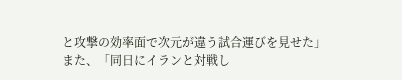と攻撃の効率面で次元が違う試合運びを見せた」
また、「同日にイランと対戦し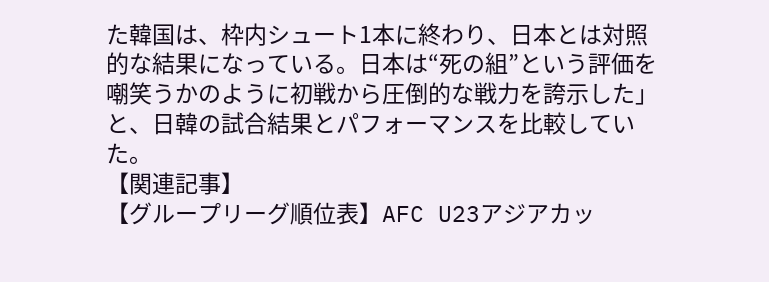た韓国は、枠内シュート1本に終わり、日本とは対照的な結果になっている。日本は“死の組”という評価を嘲笑うかのように初戦から圧倒的な戦力を誇示した」と、日韓の試合結果とパフォーマンスを比較していた。
【関連記事】
【グループリーグ順位表】AFC U23アジアカッ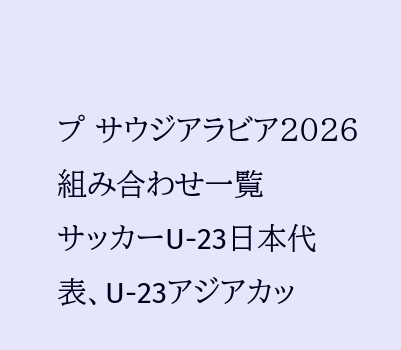プ サウジアラビア2026 組み合わせ一覧
サッカーU-23日本代表、U-23アジアカッ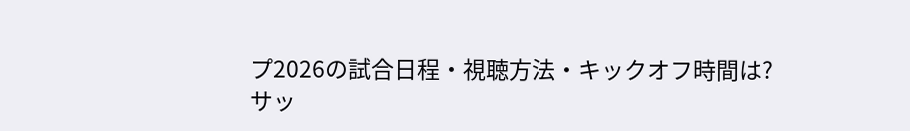プ2026の試合日程・視聴方法・キックオフ時間は?
サッ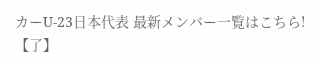カーU-23日本代表 最新メンバー一覧はこちら!
【了】